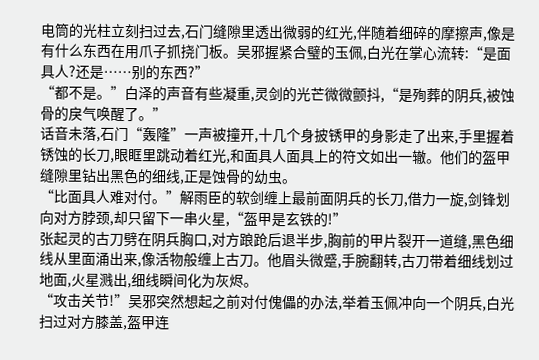电筒的光柱立刻扫过去,石门缝隙里透出微弱的红光,伴随着细碎的摩擦声,像是有什么东西在用爪子抓挠门板。吴邪握紧合璧的玉佩,白光在掌心流转:“是面具人?还是……别的东西?”
“都不是。”白泽的声音有些凝重,灵剑的光芒微微颤抖,“是殉葬的阴兵,被蚀骨的戾气唤醒了。”
话音未落,石门“轰隆”一声被撞开,十几个身披锈甲的身影走了出来,手里握着锈蚀的长刀,眼眶里跳动着红光,和面具人面具上的符文如出一辙。他们的盔甲缝隙里钻出黑色的细线,正是蚀骨的幼虫。
“比面具人难对付。”解雨臣的软剑缠上最前面阴兵的长刀,借力一旋,剑锋划向对方脖颈,却只留下一串火星,“盔甲是玄铁的!”
张起灵的古刀劈在阴兵胸口,对方踉跄后退半步,胸前的甲片裂开一道缝,黑色细线从里面涌出来,像活物般缠上古刀。他眉头微蹙,手腕翻转,古刀带着细线划过地面,火星溅出,细线瞬间化为灰烬。
“攻击关节!”吴邪突然想起之前对付傀儡的办法,举着玉佩冲向一个阴兵,白光扫过对方膝盖,盔甲连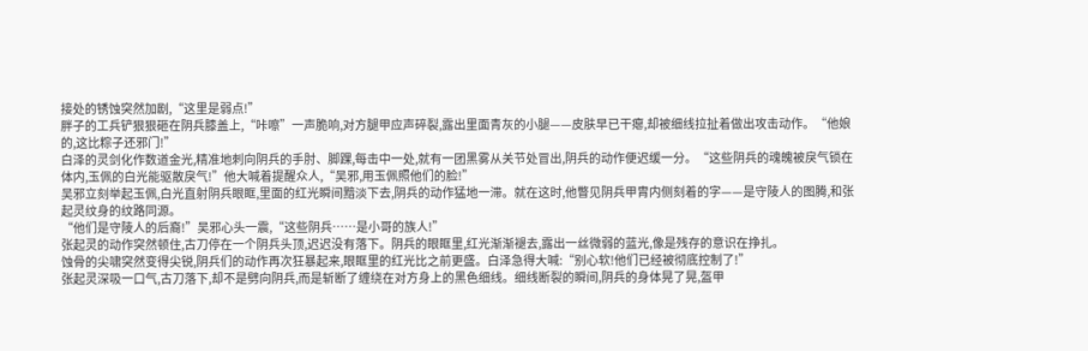接处的锈蚀突然加剧,“这里是弱点!”
胖子的工兵铲狠狠砸在阴兵膝盖上,“咔嚓”一声脆响,对方腿甲应声碎裂,露出里面青灰的小腿——皮肤早已干瘪,却被细线拉扯着做出攻击动作。“他娘的,这比粽子还邪门!”
白泽的灵剑化作数道金光,精准地刺向阴兵的手肘、脚踝,每击中一处,就有一团黑雾从关节处冒出,阴兵的动作便迟缓一分。“这些阴兵的魂魄被戾气锁在体内,玉佩的白光能驱散戾气!”他大喊着提醒众人,“吴邪,用玉佩照他们的脸!”
吴邪立刻举起玉佩,白光直射阴兵眼眶,里面的红光瞬间黯淡下去,阴兵的动作猛地一滞。就在这时,他瞥见阴兵甲胄内侧刻着的字——是守陵人的图腾,和张起灵纹身的纹路同源。
“他们是守陵人的后裔!”吴邪心头一震,“这些阴兵……是小哥的族人!”
张起灵的动作突然顿住,古刀停在一个阴兵头顶,迟迟没有落下。阴兵的眼眶里,红光渐渐褪去,露出一丝微弱的蓝光,像是残存的意识在挣扎。
蚀骨的尖啸突然变得尖锐,阴兵们的动作再次狂暴起来,眼眶里的红光比之前更盛。白泽急得大喊:“别心软!他们已经被彻底控制了!”
张起灵深吸一口气,古刀落下,却不是劈向阴兵,而是斩断了缠绕在对方身上的黑色细线。细线断裂的瞬间,阴兵的身体晃了晃,盔甲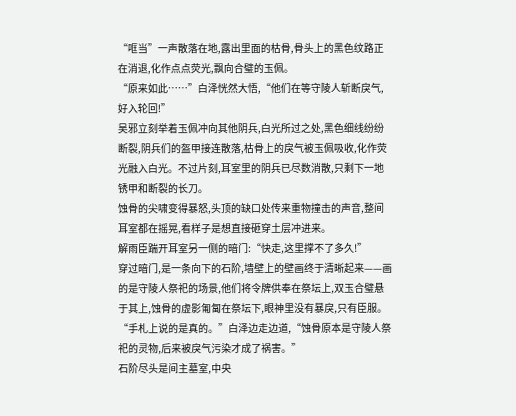“哐当”一声散落在地,露出里面的枯骨,骨头上的黑色纹路正在消退,化作点点荧光,飘向合璧的玉佩。
“原来如此……”白泽恍然大悟,“他们在等守陵人斩断戾气,好入轮回!”
吴邪立刻举着玉佩冲向其他阴兵,白光所过之处,黑色细线纷纷断裂,阴兵们的盔甲接连散落,枯骨上的戾气被玉佩吸收,化作荧光融入白光。不过片刻,耳室里的阴兵已尽数消散,只剩下一地锈甲和断裂的长刀。
蚀骨的尖啸变得暴怒,头顶的缺口处传来重物撞击的声音,整间耳室都在摇晃,看样子是想直接砸穿土层冲进来。
解雨臣踹开耳室另一侧的暗门:“快走,这里撑不了多久!”
穿过暗门,是一条向下的石阶,墙壁上的壁画终于清晰起来——画的是守陵人祭祀的场景,他们将令牌供奉在祭坛上,双玉合璧悬于其上,蚀骨的虚影匍匐在祭坛下,眼神里没有暴戾,只有臣服。
“手札上说的是真的。”白泽边走边道,“蚀骨原本是守陵人祭祀的灵物,后来被戾气污染才成了祸害。”
石阶尽头是间主墓室,中央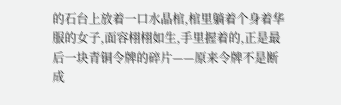的石台上放着一口水晶棺,棺里躺着个身着华服的女子,面容栩栩如生,手里握着的,正是最后一块青铜令牌的碎片——原来令牌不是断成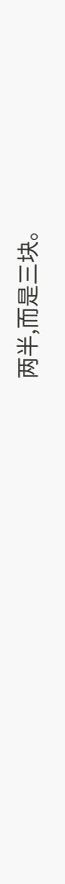两半,而是三块。